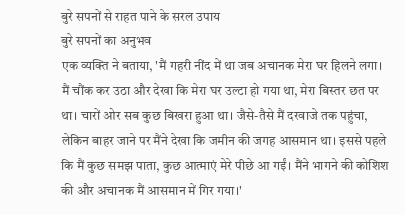बुरे सपनों से राहत पाने के सरल उपाय
बुरे सपनों का अनुभव
एक व्यक्ति ने बताया, 'मैं गहरी नींद में था जब अचानक मेरा घर हिलने लगा। मैं चौंक कर उठा और देखा कि मेरा घर उल्टा हो गया था, मेरा बिस्तर छत पर था। चारों ओर सब कुछ बिखरा हुआ था। जैसे-तैसे मैं दरवाजे तक पहुंचा, लेकिन बाहर जाने पर मैंने देखा कि जमीन की जगह आसमान था। इससे पहले कि मैं कुछ समझ पाता, कुछ आत्माएं मेरे पीछे आ गईं। मैंने भागने की कोशिश की और अचानक मैं आसमान में गिर गया।'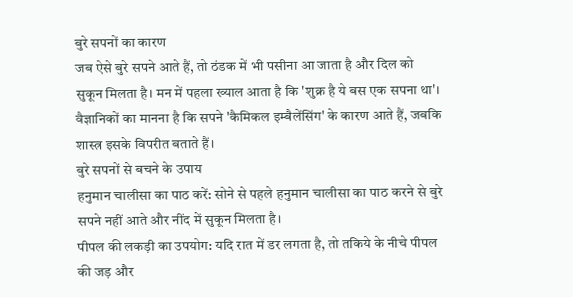बुरे सपनों का कारण
जब ऐसे बुरे सपने आते हैं, तो ठंडक में भी पसीना आ जाता है और दिल को सुकून मिलता है। मन में पहला ख्याल आता है कि 'शुक्र है ये बस एक सपना था'। वैज्ञानिकों का मानना है कि सपने 'कैमिकल इम्बैलेंसिंग' के कारण आते हैं, जबकि शास्त्र इसके विपरीत बताते हैं।
बुरे सपनों से बचने के उपाय
हनुमान चालीसा का पाठ करें: सोने से पहले हनुमान चालीसा का पाठ करने से बुरे सपने नहीं आते और नींद में सुकून मिलता है।
पीपल की लकड़ी का उपयोग: यदि रात में डर लगता है, तो तकिये के नीचे पीपल की जड़ और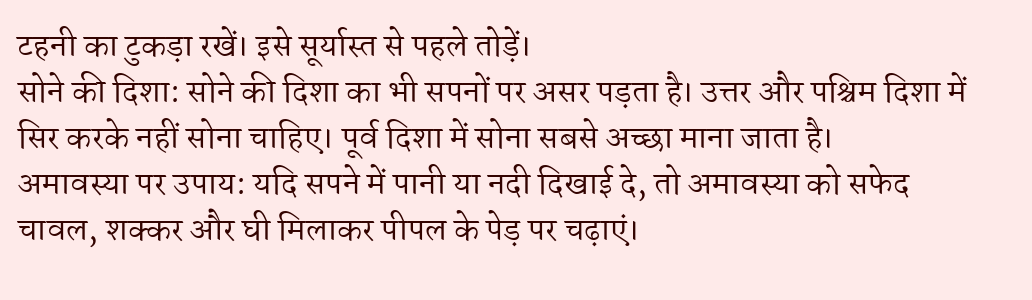टहनी का टुकड़ा रखें। इसे सूर्यास्त से पहले तोड़ें।
सोने की दिशा: सोने की दिशा का भी सपनों पर असर पड़ता है। उत्तर और पश्चिम दिशा में सिर करके नहीं सोना चाहिए। पूर्व दिशा में सोना सबसे अच्छा माना जाता है।
अमावस्या पर उपाय: यदि सपने में पानी या नदी दिखाई दे, तो अमावस्या को सफेद चावल, शक्कर और घी मिलाकर पीपल के पेड़ पर चढ़ाएं।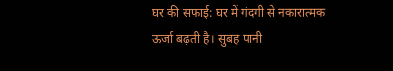घर की सफाई: घर में गंदगी से नकारात्मक ऊर्जा बढ़ती है। सुबह पानी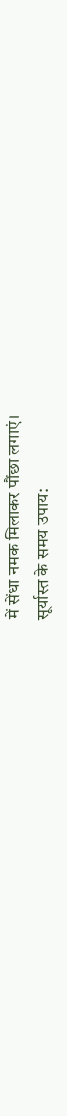में सेंधा नमक मिलाकर पौंछा लगाएं।
सूर्यास्त के समय उपाय: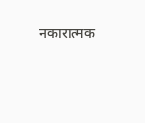नकारात्मक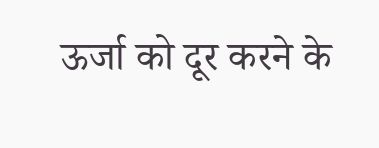ऊर्जा को दूर करने के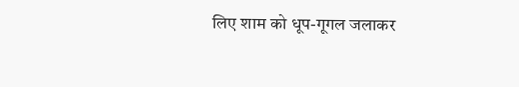लिए शाम को धूप-गूगल जलाकर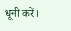धूनी करें।